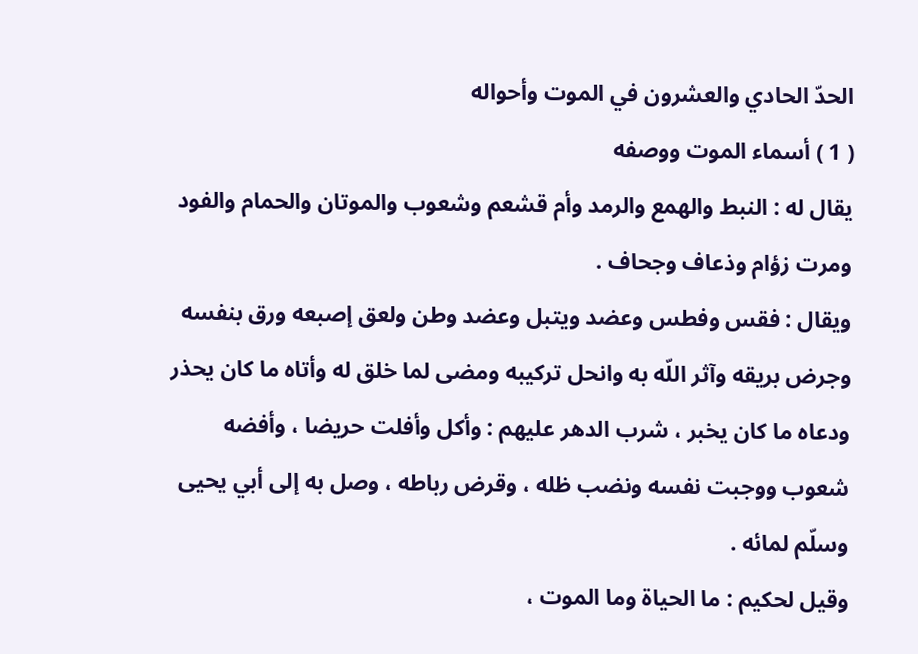الحدّ الحادي والعشرون في الموت وأحواله
( 1 ) أسماء الموت ووصفه
يقال له : النبط والهمع والرمد وأم قشعم وشعوب والموتان والحمام والفود ومرت زؤام وذعاف وجحاف .
ويقال : فقس وفطس وعضد ويتبل وعضد وطن ولعق إصبعه ورق بنفسه وجرض بريقه وآثر اللّه به وانحل تركيبه ومضى لما خلق له وأتاه ما كان يحذر ودعاه ما كان يخبر ، شرب الدهر عليهم : وأكل وأفلت حريضا ، وأفضه شعوب ووجبت نفسه ونضب ظله ، وقرض رباطه ، وصل به إلى أبي يحيى وسلّم لمائه .
وقيل لحكيم : ما الحياة وما الموت ،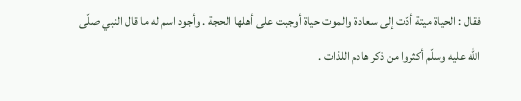فقال : الحياة ميتة أدّت إلى سعادة والموت حياة أوجبت على أهلها الحجة . وأجود اسم له ما قال النبي صلّى اللّه عليه وسلّم أكثروا من ذكر هادم اللذات .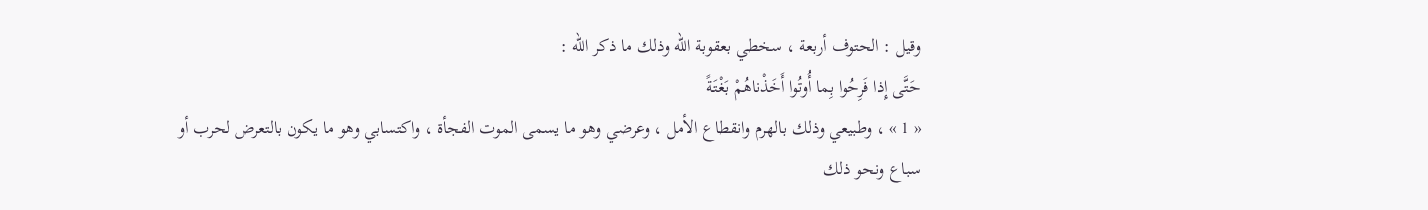وقيل : الحتوف أربعة ، سخطي بعقوبة اللّه وذلك ما ذكر اللّه :
حَتَّى إِذا فَرِحُوا بِما أُوتُوا أَخَذْناهُمْ بَغْتَةً
« 1 » ، وطبيعي وذلك بالهرم وانقطاع الأمل ، وعرضي وهو ما يسمى الموت الفجأة ، واكتسابي وهو ما يكون بالتعرض لحرب أو سباع ونحو ذلك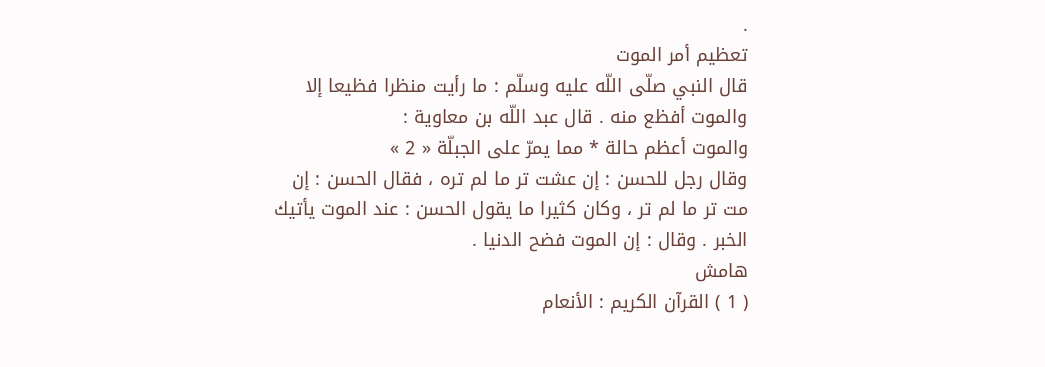.
تعظيم أمر الموت
قال النبي صلّى اللّه عليه وسلّم : ما رأيت منظرا فظيعا إلا والموت أفظع منه . قال عبد اللّه بن معاوية :
والموت أعظم حالة * مما يمرّ على الجبلّة « 2 »
وقال رجل للحسن : إن عشت تر ما لم تره ، فقال الحسن : إن مت تر ما لم تر ، وكان كثيرا ما يقول الحسن : عند الموت يأتيك الخبر . وقال : إن الموت فضح الدنيا .
هامش
( 1 ) القرآن الكريم : الأنعام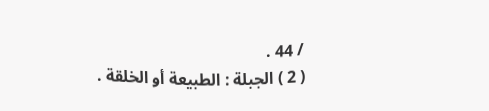/ 44 .
( 2 ) الجبلة : الطبيعة أو الخلقة .